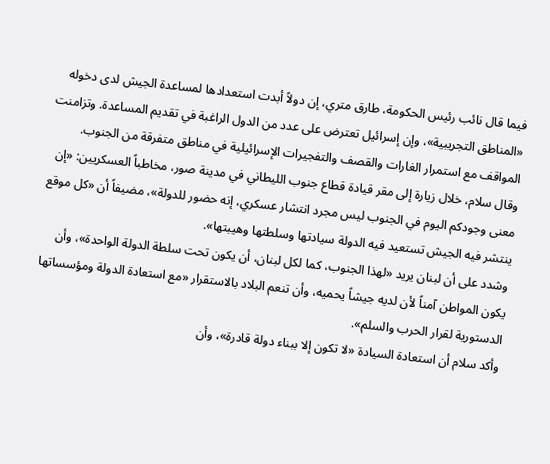فيما قال نائب رئيس الحكومة، طارق متري، إن دولاً أبدت استعدادها لمساعدة الجيش لدى دخوله «المناطق التجريبية»، وإن إسرائيل تعترض على عدد من الدول الراغبة في تقديم المساعدة. وتزامنت المواقف مع استمرار الغارات والقصف والتفجيرات الإسرائيلية في مناطق متفرقة من الجنوب.
وقال سلام، خلال زيارة إلى مقر قيادة قطاع جنوب الليطاني في مدينة صور، مخاطباً العسكريين: «إن معنى وجودكم اليوم في الجنوب ليس مجرد انتشار عسكري، إنه حضور للدولة»، مضيفاً أن «كل موقع ينتشر فيه الجيش تستعيد فيه الدولة سيادتها وسلطتها وهيبتها».
وشدد على أن لبنان يريد «لهذا الجنوب، كما لكل لبنان، أن يكون تحت سلطة الدولة الواحدة»، وأن يكون المواطن آمناً لأن لديه جيشاً يحميه، وأن تنعم البلاد بالاستقرار «مع استعادة الدولة ومؤسساتها الدستورية لقرار الحرب والسلم».
وأكد سلام أن استعادة السيادة «لا تكون إلا ببناء دولة قادرة»، وأن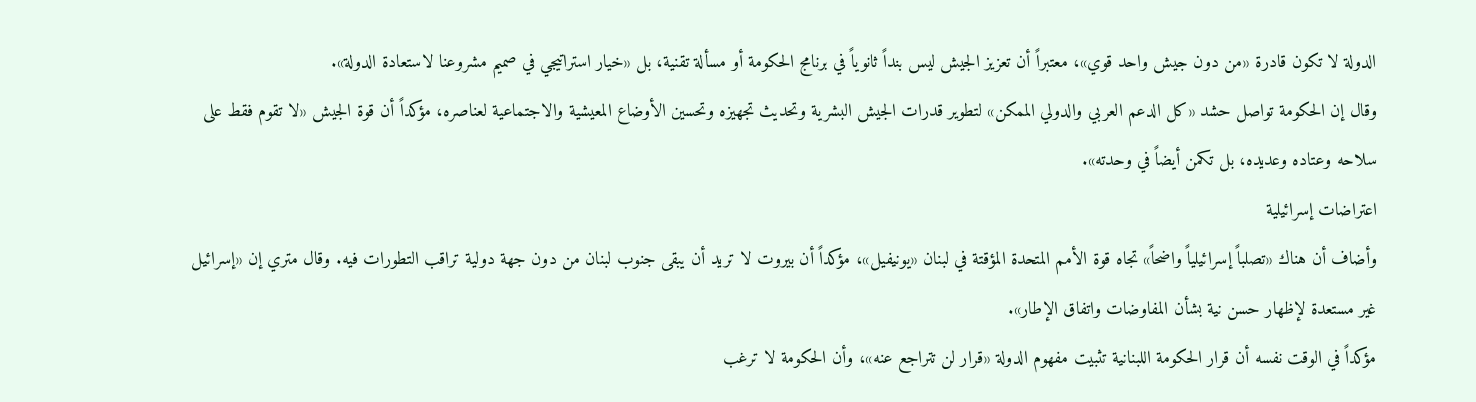الدولة لا تكون قادرة «من دون جيش واحد قوي»، معتبراً أن تعزيز الجيش ليس بنداً ثانوياً في برنامج الحكومة أو مسألة تقنية، بل «خيار استراتيجي في صميم مشروعنا لاستعادة الدولة».
وقال إن الحكومة تواصل حشد «كل الدعم العربي والدولي الممكن» لتطوير قدرات الجيش البشرية وتحديث تجهيزه وتحسين الأوضاع المعيشية والاجتماعية لعناصره، مؤكداً أن قوة الجيش «لا تقوم فقط على سلاحه وعتاده وعديده، بل تكمن أيضاً في وحدته».
اعتراضات إسرائيلية
وأضاف أن هناك «تصلباً إسرائيلياً واضحاً» تجاه قوة الأمم المتحدة المؤقتة في لبنان «يونيفيل»، مؤكداً أن بيروت لا تريد أن يبقى جنوب لبنان من دون جهة دولية تراقب التطورات فيه. وقال متري إن «إسرائيل غير مستعدة لإظهار حسن نية بشأن المفاوضات واتفاق الإطار».
مؤكداً في الوقت نفسه أن قرار الحكومة اللبنانية تثبيت مفهوم الدولة «قرار لن تتراجع عنه»، وأن الحكومة لا ترغب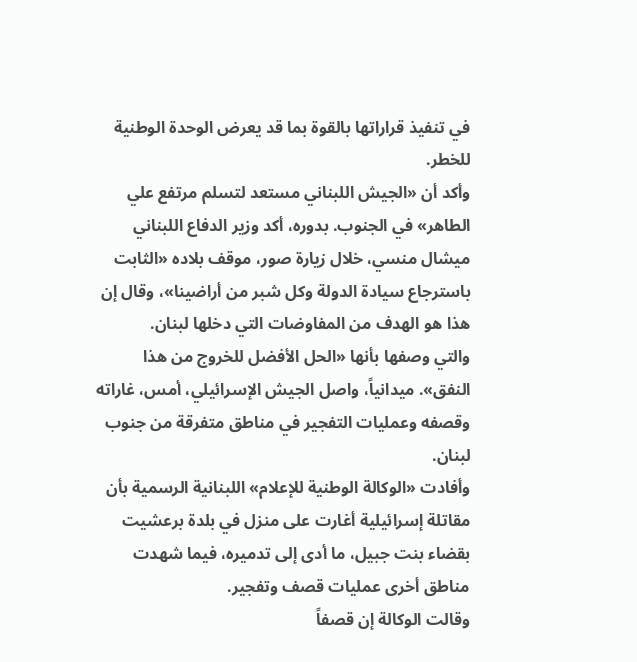في تنفيذ قراراتها بالقوة بما قد يعرض الوحدة الوطنية للخطر.
وأكد أن «الجيش اللبناني مستعد لتسلم مرتفع علي الطاهر» في الجنوب. بدوره، أكد وزير الدفاع اللبناني ميشال منسي، خلال زيارة صور، موقف بلاده «الثابت باسترجاع سيادة الدولة وكل شبر من أراضينا»، وقال إن هذا هو الهدف من المفاوضات التي دخلها لبنان.
والتي وصفها بأنها «الحل الأفضل للخروج من هذا النفق». ميدانياً، واصل الجيش الإسرائيلي، أمس، غاراته وقصفه وعمليات التفجير في مناطق متفرقة من جنوب لبنان.
وأفادت «الوكالة الوطنية للإعلام» اللبنانية الرسمية بأن مقاتلة إسرائيلية أغارت على منزل في بلدة برعشيت بقضاء بنت جبيل، ما أدى إلى تدميره، فيما شهدت مناطق أخرى عمليات قصف وتفجير.
وقالت الوكالة إن قصفاً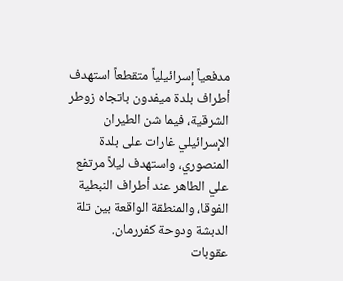مدفعياً إسرائيلياً متقطعاً استهدف أطراف بلدة ميفدون باتجاه زوطر الشرقية، فيما شن الطيران الإسرائيلي غارات على بلدة المنصوري، واستهدف ليلاً مرتفع علي الطاهر عند أطراف النبطية الفوقا، والمنطقة الواقعة بين تلة الدبشة ودوحة كفررمان.
عقوبات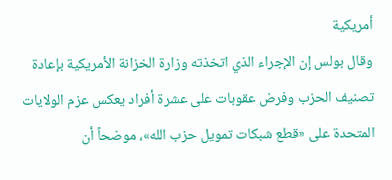أمريكية
وقال بولس إن الإجراء الذي اتخذته وزارة الخزانة الأمريكية بإعادة تصنيف الحزب وفرض عقوبات على عشرة أفراد يعكس عزم الولايات المتحدة على «قطع شبكات تمويل حزب الله»، موضحاً أن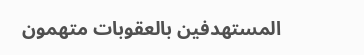المستهدفين بالعقوبات متهمون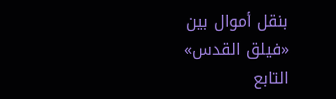بنقل أموال بين «فيلق القدس» التابع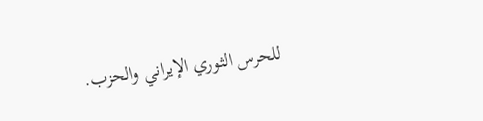للحرس الثوري الإيراني والحزب.